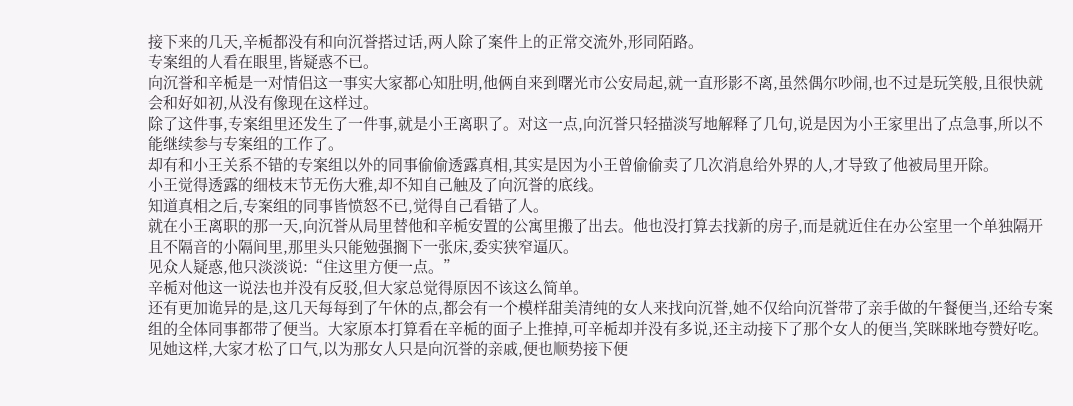接下来的几天,辛栀都没有和向沉誉搭过话,两人除了案件上的正常交流外,形同陌路。
专案组的人看在眼里,皆疑惑不已。
向沉誉和辛栀是一对情侣这一事实大家都心知肚明,他俩自来到曙光市公安局起,就一直形影不离,虽然偶尔吵闹,也不过是玩笑般,且很快就会和好如初,从没有像现在这样过。
除了这件事,专案组里还发生了一件事,就是小王离职了。对这一点,向沉誉只轻描淡写地解释了几句,说是因为小王家里出了点急事,所以不能继续参与专案组的工作了。
却有和小王关系不错的专案组以外的同事偷偷透露真相,其实是因为小王曾偷偷卖了几次消息给外界的人,才导致了他被局里开除。
小王觉得透露的细枝末节无伤大雅,却不知自己触及了向沉誉的底线。
知道真相之后,专案组的同事皆愤怒不已,觉得自己看错了人。
就在小王离职的那一天,向沉誉从局里替他和辛栀安置的公寓里搬了出去。他也没打算去找新的房子,而是就近住在办公室里一个单独隔开且不隔音的小隔间里,那里头只能勉强搁下一张床,委实狭窄逼仄。
见众人疑惑,他只淡淡说:“住这里方便一点。”
辛栀对他这一说法也并没有反驳,但大家总觉得原因不该这么简单。
还有更加诡异的是,这几天每每到了午休的点,都会有一个模样甜美清纯的女人来找向沉誉,她不仅给向沉誉带了亲手做的午餐便当,还给专案组的全体同事都带了便当。大家原本打算看在辛栀的面子上推掉,可辛栀却并没有多说,还主动接下了那个女人的便当,笑眯眯地夸赞好吃。
见她这样,大家才松了口气,以为那女人只是向沉誉的亲戚,便也顺势接下便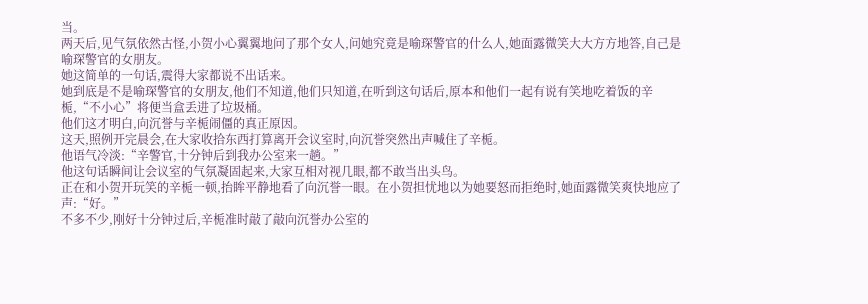当。
两天后,见气氛依然古怪,小贺小心翼翼地问了那个女人,问她究竟是喻琛警官的什么人,她面露微笑大大方方地答,自己是喻琛警官的女朋友。
她这简单的一句话,震得大家都说不出话来。
她到底是不是喻琛警官的女朋友,他们不知道,他们只知道,在听到这句话后,原本和他们一起有说有笑地吃着饭的辛栀,“不小心”将便当盒丢进了垃圾桶。
他们这才明白,向沉誉与辛栀闹僵的真正原因。
这天,照例开完晨会,在大家收拾东西打算离开会议室时,向沉誉突然出声喊住了辛栀。
他语气冷淡:“辛警官,十分钟后到我办公室来一趟。”
他这句话瞬间让会议室的气氛凝固起来,大家互相对视几眼,都不敢当出头鸟。
正在和小贺开玩笑的辛栀一顿,抬眸平静地看了向沉誉一眼。在小贺担忧地以为她要怒而拒绝时,她面露微笑爽快地应了声:“好。”
不多不少,刚好十分钟过后,辛栀准时敲了敲向沉誉办公室的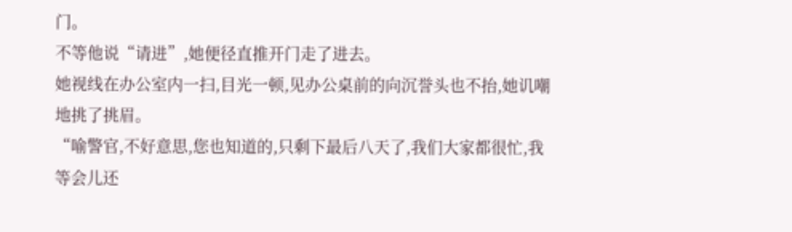门。
不等他说“请进”,她便径直推开门走了进去。
她视线在办公室内一扫,目光一顿,见办公桌前的向沉誉头也不抬,她讥嘲地挑了挑眉。
“喻警官,不好意思,您也知道的,只剩下最后八天了,我们大家都很忙,我等会儿还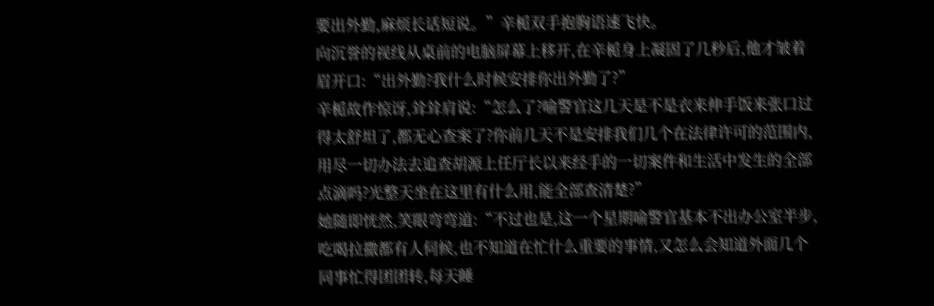要出外勤,麻烦长话短说。”辛栀双手抱胸语速飞快。
向沉誉的视线从桌前的电脑屏幕上移开,在辛栀身上凝固了几秒后,他才皱着眉开口:“出外勤?我什么时候安排你出外勤了?”
辛栀故作惊讶,耸耸肩说:“怎么了?喻警官这几天是不是衣来伸手饭来张口过得太舒坦了,都无心查案了?你前几天不是安排我们几个在法律许可的范围内,用尽一切办法去追查胡源上任厅长以来经手的一切案件和生活中发生的全部点滴吗?光整天坐在这里有什么用,能全部查清楚?”
她随即恍然,笑眼弯弯道:“不过也是,这一个星期喻警官基本不出办公室半步,吃喝拉撒都有人伺候,也不知道在忙什么重要的事情,又怎么会知道外面几个同事忙得团团转,每天睡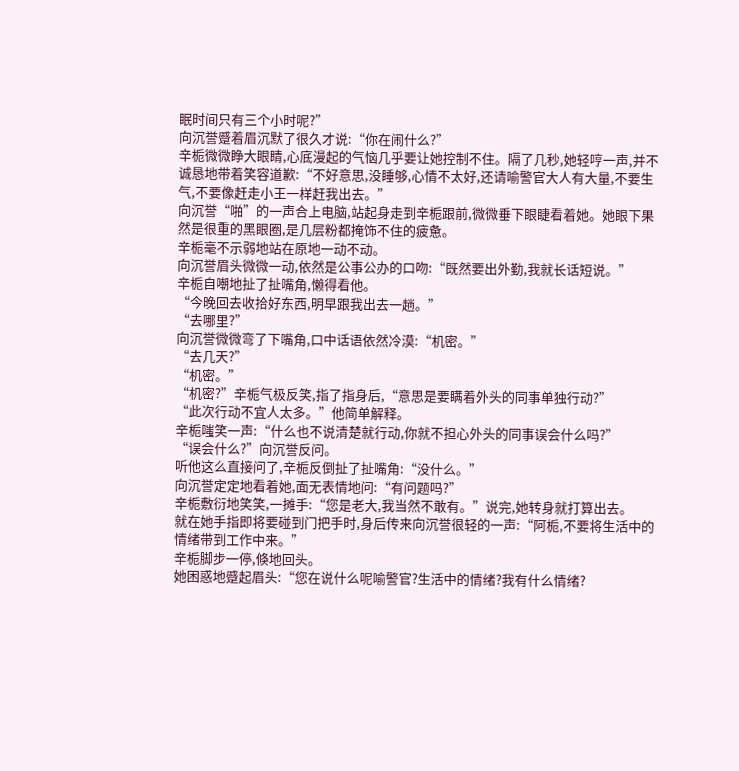眠时间只有三个小时呢?”
向沉誉蹙着眉沉默了很久才说:“你在闹什么?”
辛栀微微睁大眼睛,心底漫起的气恼几乎要让她控制不住。隔了几秒,她轻哼一声,并不诚恳地带着笑容道歉:“不好意思,没睡够,心情不太好,还请喻警官大人有大量,不要生气,不要像赶走小王一样赶我出去。”
向沉誉“啪”的一声合上电脑,站起身走到辛栀跟前,微微垂下眼睫看着她。她眼下果然是很重的黑眼圈,是几层粉都掩饰不住的疲惫。
辛栀毫不示弱地站在原地一动不动。
向沉誉眉头微微一动,依然是公事公办的口吻:“既然要出外勤,我就长话短说。”
辛栀自嘲地扯了扯嘴角,懒得看他。
“今晚回去收拾好东西,明早跟我出去一趟。”
“去哪里?”
向沉誉微微弯了下嘴角,口中话语依然冷漠:“机密。”
“去几天?”
“机密。”
“机密?”辛栀气极反笑,指了指身后,“意思是要瞒着外头的同事单独行动?”
“此次行动不宜人太多。”他简单解释。
辛栀嗤笑一声:“什么也不说清楚就行动,你就不担心外头的同事误会什么吗?”
“误会什么?”向沉誉反问。
听他这么直接问了,辛栀反倒扯了扯嘴角:“没什么。”
向沉誉定定地看着她,面无表情地问:“有问题吗?”
辛栀敷衍地笑笑,一摊手:“您是老大,我当然不敢有。”说完,她转身就打算出去。
就在她手指即将要碰到门把手时,身后传来向沉誉很轻的一声:“阿栀,不要将生活中的情绪带到工作中来。”
辛栀脚步一停,倏地回头。
她困惑地蹙起眉头:“您在说什么呢喻警官?生活中的情绪?我有什么情绪?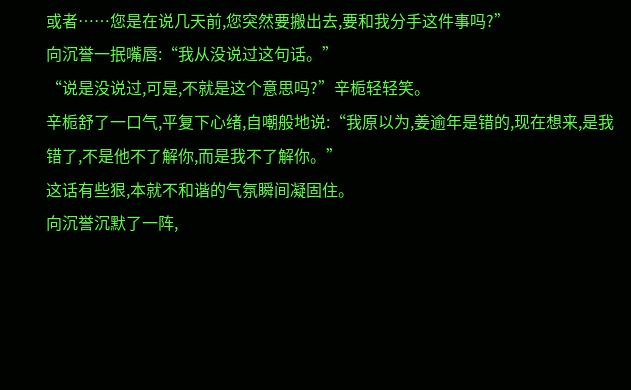或者……您是在说几天前,您突然要搬出去,要和我分手这件事吗?”
向沉誉一抿嘴唇:“我从没说过这句话。”
“说是没说过,可是,不就是这个意思吗?”辛栀轻轻笑。
辛栀舒了一口气,平复下心绪,自嘲般地说:“我原以为,姜逾年是错的,现在想来,是我错了,不是他不了解你,而是我不了解你。”
这话有些狠,本就不和谐的气氛瞬间凝固住。
向沉誉沉默了一阵,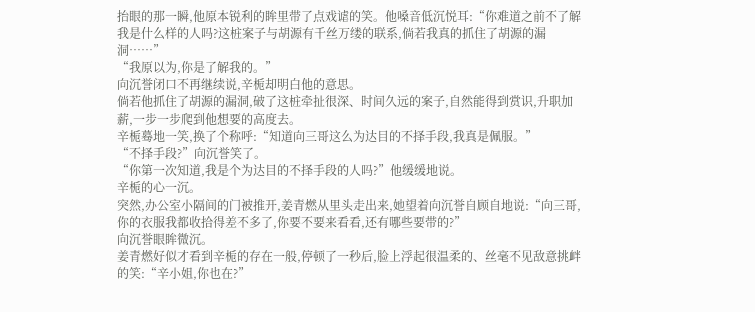抬眼的那一瞬,他原本锐利的眸里带了点戏谑的笑。他嗓音低沉悦耳:“你难道之前不了解我是什么样的人吗?这桩案子与胡源有千丝万缕的联系,倘若我真的抓住了胡源的漏洞……”
“我原以为,你是了解我的。”
向沉誉闭口不再继续说,辛栀却明白他的意思。
倘若他抓住了胡源的漏洞,破了这桩牵扯很深、时间久远的案子,自然能得到赏识,升职加薪,一步一步爬到他想要的高度去。
辛栀蓦地一笑,换了个称呼:“知道向三哥这么为达目的不择手段,我真是佩服。”
“不择手段?”向沉誉笑了。
“你第一次知道,我是个为达目的不择手段的人吗?”他缓缓地说。
辛栀的心一沉。
突然,办公室小隔间的门被推开,姜青燃从里头走出来,她望着向沉誉自顾自地说:“向三哥,你的衣服我都收拾得差不多了,你要不要来看看,还有哪些要带的?”
向沉誉眼眸微沉。
姜青燃好似才看到辛栀的存在一般,停顿了一秒后,脸上浮起很温柔的、丝毫不见敌意挑衅的笑:“辛小姐,你也在?”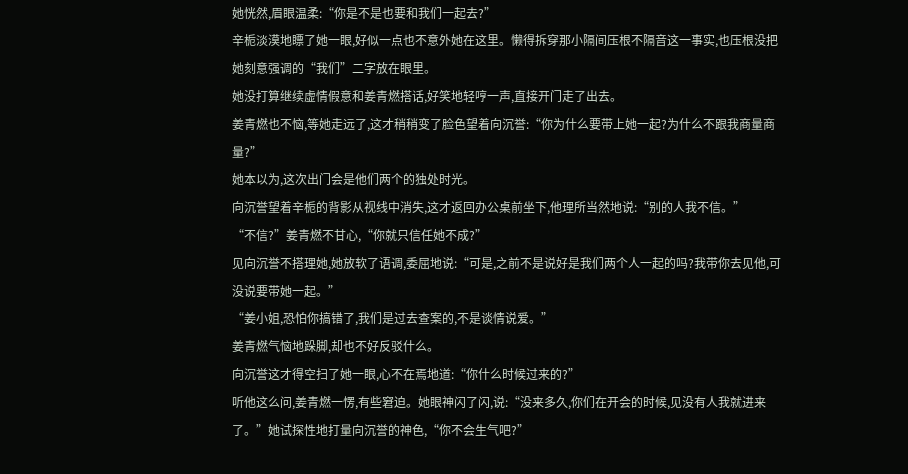她恍然,眉眼温柔:“你是不是也要和我们一起去?”
辛栀淡漠地瞟了她一眼,好似一点也不意外她在这里。懒得拆穿那小隔间压根不隔音这一事实,也压根没把她刻意强调的“我们”二字放在眼里。
她没打算继续虚情假意和姜青燃搭话,好笑地轻哼一声,直接开门走了出去。
姜青燃也不恼,等她走远了,这才稍稍变了脸色望着向沉誉:“你为什么要带上她一起?为什么不跟我商量商量?”
她本以为,这次出门会是他们两个的独处时光。
向沉誉望着辛栀的背影从视线中消失,这才返回办公桌前坐下,他理所当然地说:“别的人我不信。”
“不信?”姜青燃不甘心,“你就只信任她不成?”
见向沉誉不搭理她,她放软了语调,委屈地说:“可是,之前不是说好是我们两个人一起的吗?我带你去见他,可没说要带她一起。”
“姜小姐,恐怕你搞错了,我们是过去查案的,不是谈情说爱。”
姜青燃气恼地跺脚,却也不好反驳什么。
向沉誉这才得空扫了她一眼,心不在焉地道:“你什么时候过来的?”
听他这么问,姜青燃一愣,有些窘迫。她眼神闪了闪,说:“没来多久,你们在开会的时候,见没有人我就进来了。”她试探性地打量向沉誉的神色,“你不会生气吧?”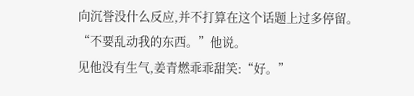向沉誉没什么反应,并不打算在这个话题上过多停留。
“不要乱动我的东西。”他说。
见他没有生气,姜青燃乖乖甜笑:“好。”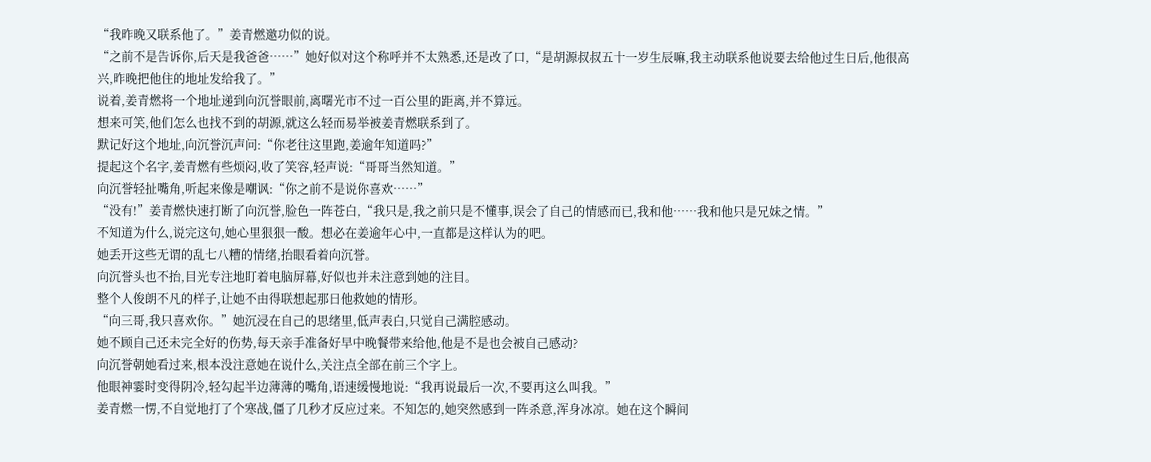“我昨晚又联系他了。”姜青燃邀功似的说。
“之前不是告诉你,后天是我爸爸……”她好似对这个称呼并不太熟悉,还是改了口,“是胡源叔叔五十一岁生辰嘛,我主动联系他说要去给他过生日后,他很高兴,昨晚把他住的地址发给我了。”
说着,姜青燃将一个地址递到向沉誉眼前,离曙光市不过一百公里的距离,并不算远。
想来可笑,他们怎么也找不到的胡源,就这么轻而易举被姜青燃联系到了。
默记好这个地址,向沉誉沉声问:“你老往这里跑,姜逾年知道吗?”
提起这个名字,姜青燃有些烦闷,收了笑容,轻声说:“哥哥当然知道。”
向沉誉轻扯嘴角,听起来像是嘲讽:“你之前不是说你喜欢……”
“没有!”姜青燃快速打断了向沉誉,脸色一阵苍白,“我只是,我之前只是不懂事,误会了自己的情感而已,我和他……我和他只是兄妹之情。”
不知道为什么,说完这句,她心里狠狠一酸。想必在姜逾年心中,一直都是这样认为的吧。
她丢开这些无谓的乱七八糟的情绪,抬眼看着向沉誉。
向沉誉头也不抬,目光专注地盯着电脑屏幕,好似也并未注意到她的注目。
整个人俊朗不凡的样子,让她不由得联想起那日他救她的情形。
“向三哥,我只喜欢你。”她沉浸在自己的思绪里,低声表白,只觉自己满腔感动。
她不顾自己还未完全好的伤势,每天亲手准备好早中晚餐带来给他,他是不是也会被自己感动?
向沉誉朝她看过来,根本没注意她在说什么,关注点全部在前三个字上。
他眼神霎时变得阴冷,轻勾起半边薄薄的嘴角,语速缓慢地说:“我再说最后一次,不要再这么叫我。”
姜青燃一愣,不自觉地打了个寒战,僵了几秒才反应过来。不知怎的,她突然感到一阵杀意,浑身冰凉。她在这个瞬间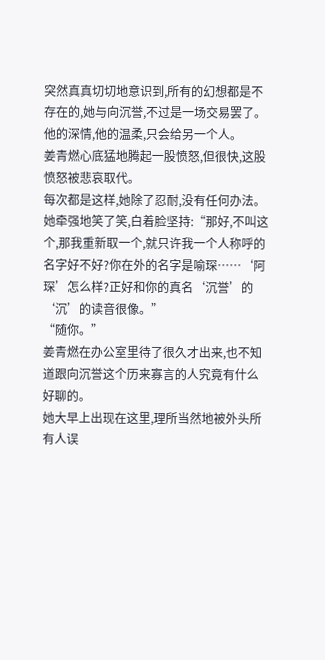突然真真切切地意识到,所有的幻想都是不存在的,她与向沉誉,不过是一场交易罢了。
他的深情,他的温柔,只会给另一个人。
姜青燃心底猛地腾起一股愤怒,但很快,这股愤怒被悲哀取代。
每次都是这样,她除了忍耐,没有任何办法。
她牵强地笑了笑,白着脸坚持:“那好,不叫这个,那我重新取一个,就只许我一个人称呼的名字好不好?你在外的名字是喻琛……‘阿琛’怎么样?正好和你的真名‘沉誉’的‘沉’的读音很像。”
“随你。”
姜青燃在办公室里待了很久才出来,也不知道跟向沉誉这个历来寡言的人究竟有什么好聊的。
她大早上出现在这里,理所当然地被外头所有人误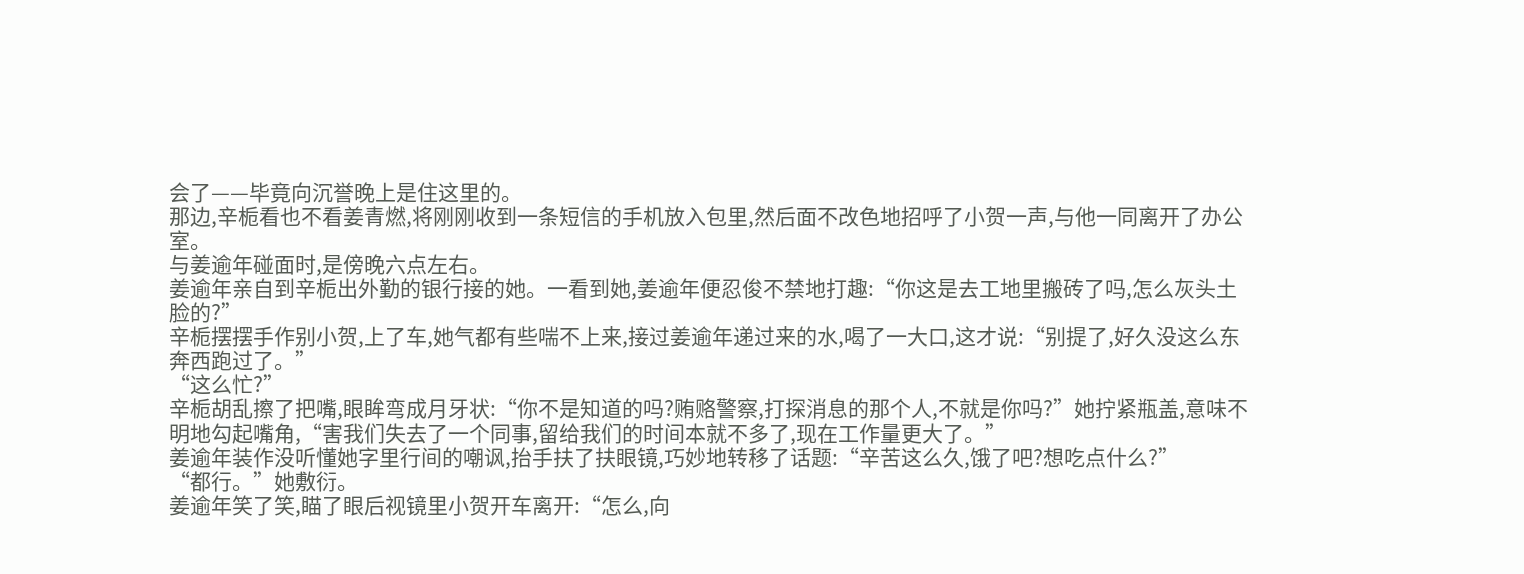会了——毕竟向沉誉晚上是住这里的。
那边,辛栀看也不看姜青燃,将刚刚收到一条短信的手机放入包里,然后面不改色地招呼了小贺一声,与他一同离开了办公室。
与姜逾年碰面时,是傍晚六点左右。
姜逾年亲自到辛栀出外勤的银行接的她。一看到她,姜逾年便忍俊不禁地打趣:“你这是去工地里搬砖了吗,怎么灰头土脸的?”
辛栀摆摆手作别小贺,上了车,她气都有些喘不上来,接过姜逾年递过来的水,喝了一大口,这才说:“别提了,好久没这么东奔西跑过了。”
“这么忙?”
辛栀胡乱擦了把嘴,眼眸弯成月牙状:“你不是知道的吗?贿赂警察,打探消息的那个人,不就是你吗?”她拧紧瓶盖,意味不明地勾起嘴角,“害我们失去了一个同事,留给我们的时间本就不多了,现在工作量更大了。”
姜逾年装作没听懂她字里行间的嘲讽,抬手扶了扶眼镜,巧妙地转移了话题:“辛苦这么久,饿了吧?想吃点什么?”
“都行。”她敷衍。
姜逾年笑了笑,瞄了眼后视镜里小贺开车离开:“怎么,向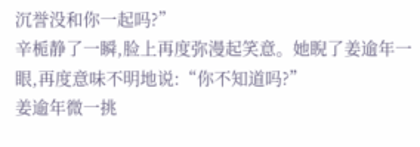沉誉没和你一起吗?”
辛栀静了一瞬,脸上再度弥漫起笑意。她睨了姜逾年一眼,再度意味不明地说:“你不知道吗?”
姜逾年微一挑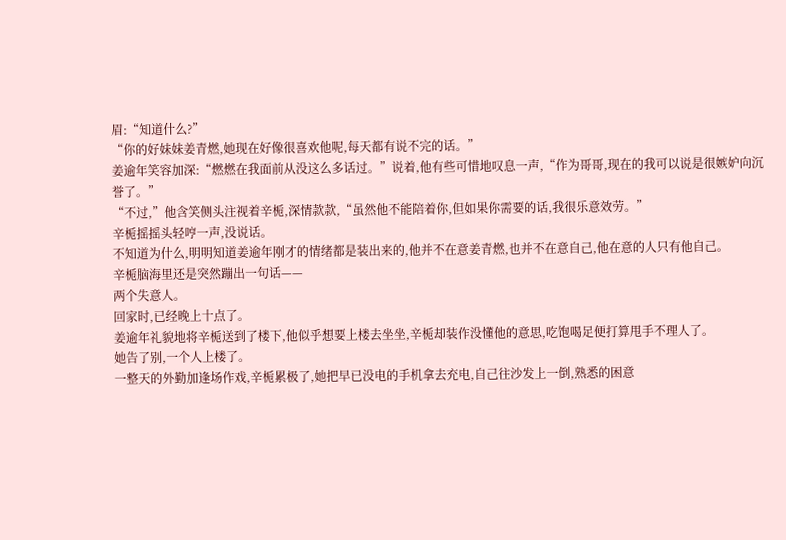眉:“知道什么?”
“你的好妹妹姜青燃,她现在好像很喜欢他呢,每天都有说不完的话。”
姜逾年笑容加深:“燃燃在我面前从没这么多话过。”说着,他有些可惜地叹息一声,“作为哥哥,现在的我可以说是很嫉妒向沉誉了。”
“不过,”他含笑侧头注视着辛栀,深情款款,“虽然他不能陪着你,但如果你需要的话,我很乐意效劳。”
辛栀摇摇头轻哼一声,没说话。
不知道为什么,明明知道姜逾年刚才的情绪都是装出来的,他并不在意姜青燃,也并不在意自己,他在意的人只有他自己。
辛栀脑海里还是突然蹦出一句话——
两个失意人。
回家时,已经晚上十点了。
姜逾年礼貌地将辛栀送到了楼下,他似乎想要上楼去坐坐,辛栀却装作没懂他的意思,吃饱喝足便打算甩手不理人了。
她告了别,一个人上楼了。
一整天的外勤加逢场作戏,辛栀累极了,她把早已没电的手机拿去充电,自己往沙发上一倒,熟悉的困意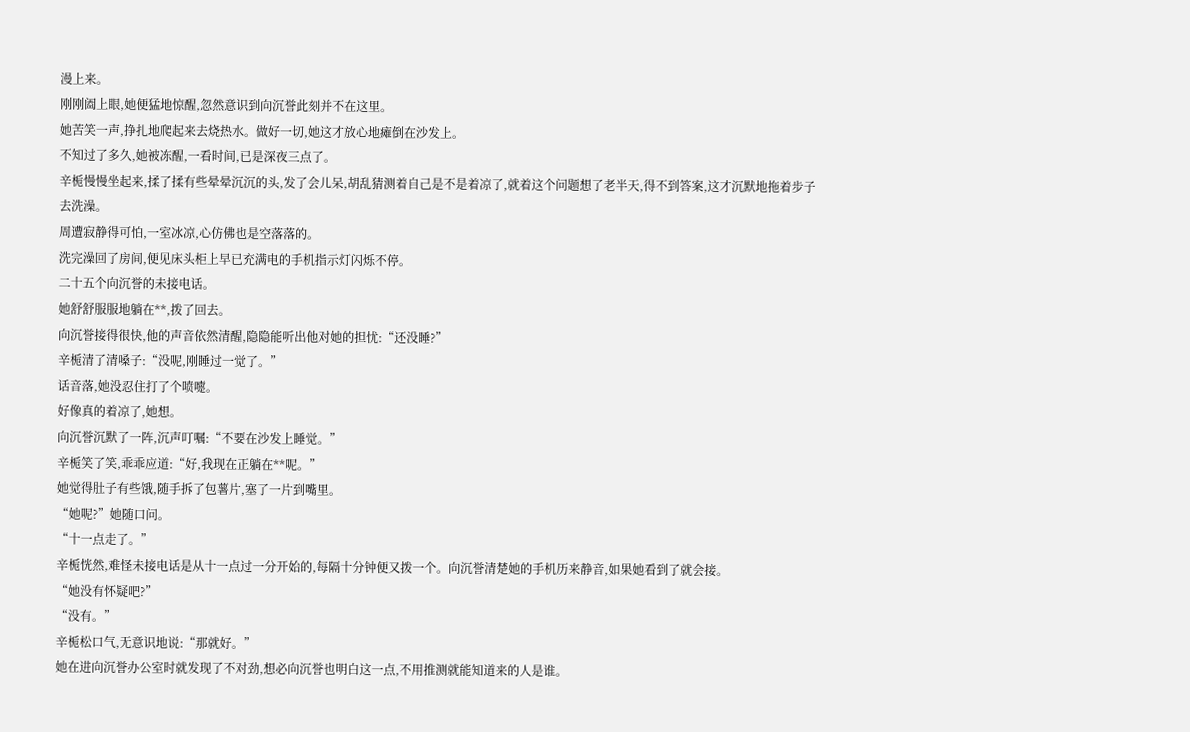漫上来。
刚刚阖上眼,她便猛地惊醒,忽然意识到向沉誉此刻并不在这里。
她苦笑一声,挣扎地爬起来去烧热水。做好一切,她这才放心地瘫倒在沙发上。
不知过了多久,她被冻醒,一看时间,已是深夜三点了。
辛栀慢慢坐起来,揉了揉有些晕晕沉沉的头,发了会儿呆,胡乱猜测着自己是不是着凉了,就着这个问题想了老半天,得不到答案,这才沉默地拖着步子去洗澡。
周遭寂静得可怕,一室冰凉,心仿佛也是空落落的。
洗完澡回了房间,便见床头柜上早已充满电的手机指示灯闪烁不停。
二十五个向沉誉的未接电话。
她舒舒服服地躺在**,拨了回去。
向沉誉接得很快,他的声音依然清醒,隐隐能听出他对她的担忧:“还没睡?”
辛栀清了清嗓子:“没呢,刚睡过一觉了。”
话音落,她没忍住打了个喷嚏。
好像真的着凉了,她想。
向沉誉沉默了一阵,沉声叮嘱:“不要在沙发上睡觉。”
辛栀笑了笑,乖乖应道:“好,我现在正躺在**呢。”
她觉得肚子有些饿,随手拆了包薯片,塞了一片到嘴里。
“她呢?”她随口问。
“十一点走了。”
辛栀恍然,难怪未接电话是从十一点过一分开始的,每隔十分钟便又拨一个。向沉誉清楚她的手机历来静音,如果她看到了就会接。
“她没有怀疑吧?”
“没有。”
辛栀松口气,无意识地说:“那就好。”
她在进向沉誉办公室时就发现了不对劲,想必向沉誉也明白这一点,不用推测就能知道来的人是谁。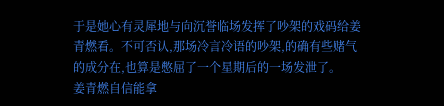于是她心有灵犀地与向沉誉临场发挥了吵架的戏码给姜青燃看。不可否认,那场冷言冷语的吵架,的确有些赌气的成分在,也算是憋屈了一个星期后的一场发泄了。
姜青燃自信能拿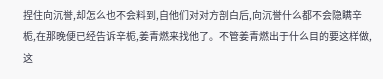捏住向沉誉,却怎么也不会料到,自他们对对方剖白后,向沉誉什么都不会隐瞒辛栀,在那晚便已经告诉辛栀,姜青燃来找他了。不管姜青燃出于什么目的要这样做,这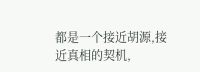都是一个接近胡源,接近真相的契机,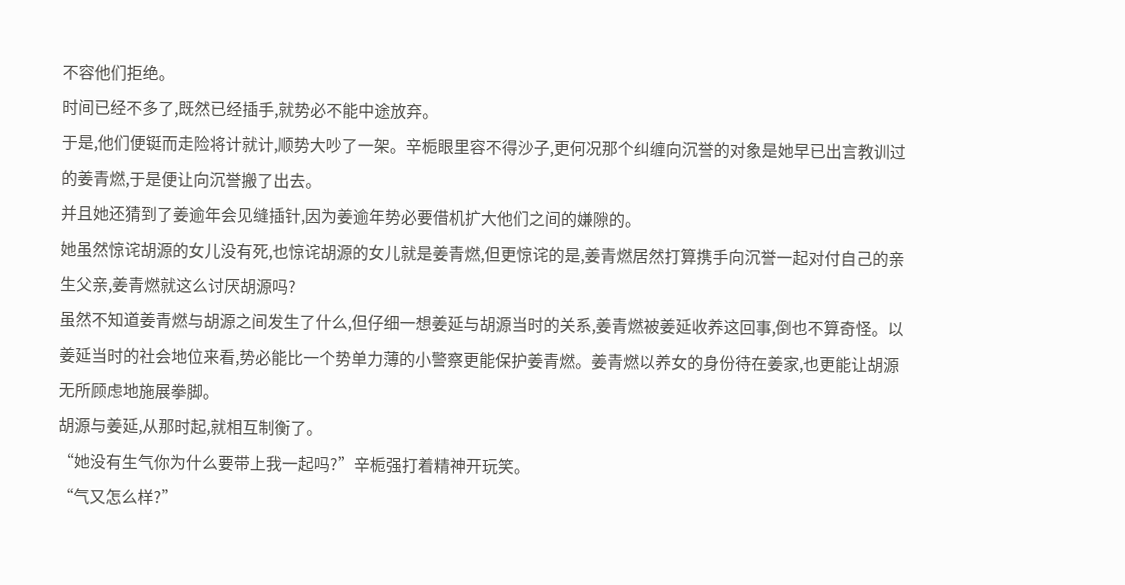不容他们拒绝。
时间已经不多了,既然已经插手,就势必不能中途放弃。
于是,他们便铤而走险将计就计,顺势大吵了一架。辛栀眼里容不得沙子,更何况那个纠缠向沉誉的对象是她早已出言教训过的姜青燃,于是便让向沉誉搬了出去。
并且她还猜到了姜逾年会见缝插针,因为姜逾年势必要借机扩大他们之间的嫌隙的。
她虽然惊诧胡源的女儿没有死,也惊诧胡源的女儿就是姜青燃,但更惊诧的是,姜青燃居然打算携手向沉誉一起对付自己的亲生父亲,姜青燃就这么讨厌胡源吗?
虽然不知道姜青燃与胡源之间发生了什么,但仔细一想姜延与胡源当时的关系,姜青燃被姜延收养这回事,倒也不算奇怪。以姜延当时的社会地位来看,势必能比一个势单力薄的小警察更能保护姜青燃。姜青燃以养女的身份待在姜家,也更能让胡源无所顾虑地施展拳脚。
胡源与姜延,从那时起,就相互制衡了。
“她没有生气你为什么要带上我一起吗?”辛栀强打着精神开玩笑。
“气又怎么样?”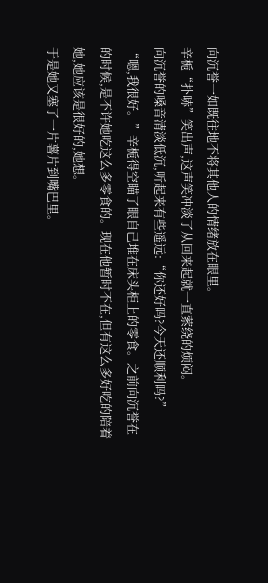向沉誉一如既往地不将其他人的情绪放在眼里。
辛栀“扑哧”笑出声,这声笑冲淡了从回来起就一直萦绕的烦闷。
向沉誉的嗓音清淡低沉,听起来有些遥远:“你还好吗?今天还顺利吗?”
“嗯,我很好。”辛栀得空瞄了眼自己堆在床头柜上的零食。之前向沉誉在的时候,是不许她吃这么多零食的。现在他暂时不在,但有这么多好吃的陪着她,她应该是很好的,她想。
于是她又塞了一片薯片到嘴巴里。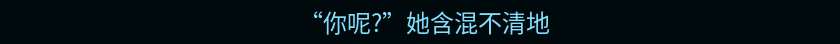“你呢?”她含混不清地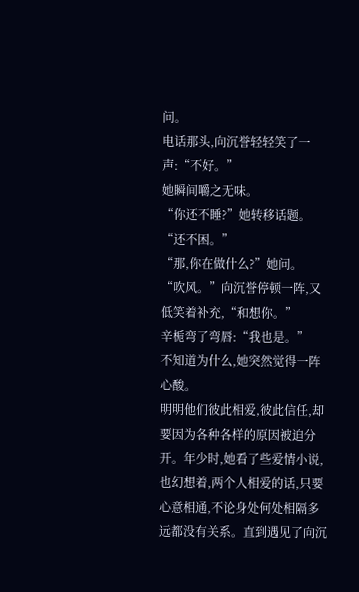问。
电话那头,向沉誉轻轻笑了一声:“不好。”
她瞬间嚼之无味。
“你还不睡?”她转移话题。
“还不困。”
“那,你在做什么?”她问。
“吹风。”向沉誉停顿一阵,又低笑着补充,“和想你。”
辛栀弯了弯唇:“我也是。”
不知道为什么,她突然觉得一阵心酸。
明明他们彼此相爱,彼此信任,却要因为各种各样的原因被迫分开。年少时,她看了些爱情小说,也幻想着,两个人相爱的话,只要心意相通,不论身处何处相隔多远都没有关系。直到遇见了向沉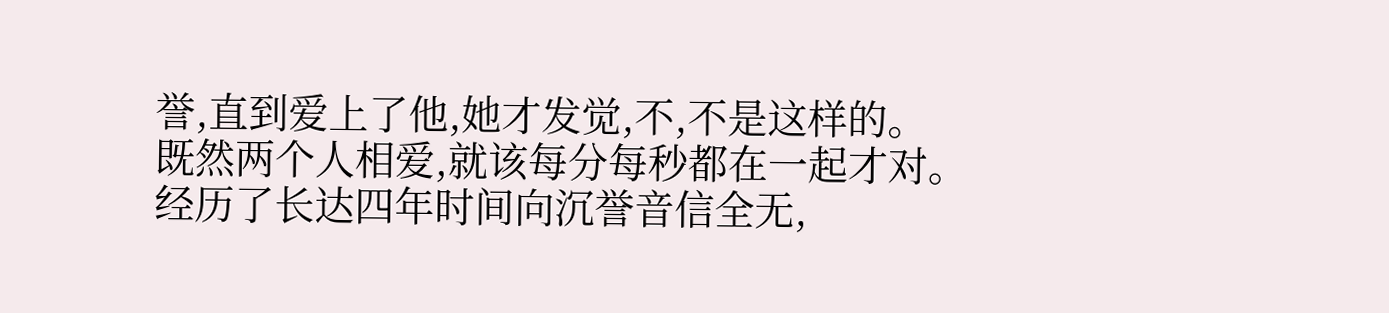誉,直到爱上了他,她才发觉,不,不是这样的。
既然两个人相爱,就该每分每秒都在一起才对。
经历了长达四年时间向沉誉音信全无,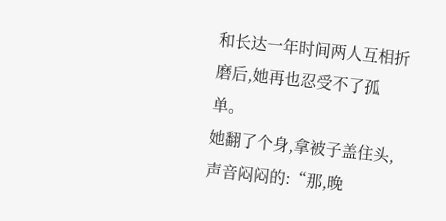和长达一年时间两人互相折磨后,她再也忍受不了孤单。
她翻了个身,拿被子盖住头,声音闷闷的:“那,晚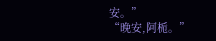安。”
“晚安,阿栀。”